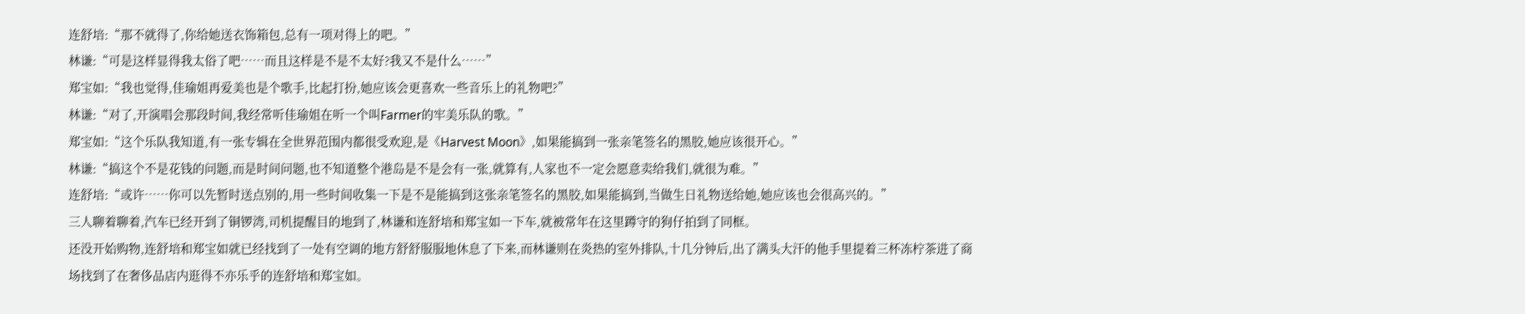连舒培:“那不就得了,你给她送衣饰箱包,总有一项对得上的吧。”
林谦:“可是这样显得我太俗了吧……而且这样是不是不太好?我又不是什么……”
郑宝如:“我也觉得,佳瑜姐再爱美也是个歌手,比起打扮,她应该会更喜欢一些音乐上的礼物吧?”
林谦:“对了,开演唱会那段时间,我经常听佳瑜姐在听一个叫Farmer的牢美乐队的歌。”
郑宝如:“这个乐队我知道,有一张专辑在全世界范围内都很受欢迎,是《Harvest Moon》,如果能搞到一张亲笔签名的黑胶,她应该很开心。”
林谦:“搞这个不是花钱的问题,而是时间问题,也不知道整个港岛是不是会有一张,就算有,人家也不一定会愿意卖给我们,就很为难。”
连舒培:“或许……你可以先暂时送点别的,用一些时间收集一下是不是能搞到这张亲笔签名的黑胶,如果能搞到,当做生日礼物送给她,她应该也会很高兴的。”
三人聊着聊着,汽车已经开到了铜锣湾,司机提醒目的地到了,林谦和连舒培和郑宝如一下车,就被常年在这里蹲守的狗仔拍到了同框。
还没开始购物,连舒培和郑宝如就已经找到了一处有空调的地方舒舒服服地休息了下来,而林谦则在炎热的室外排队,十几分钟后,出了满头大汗的他手里提着三杯冻柠茶进了商场找到了在奢侈品店内逛得不亦乐乎的连舒培和郑宝如。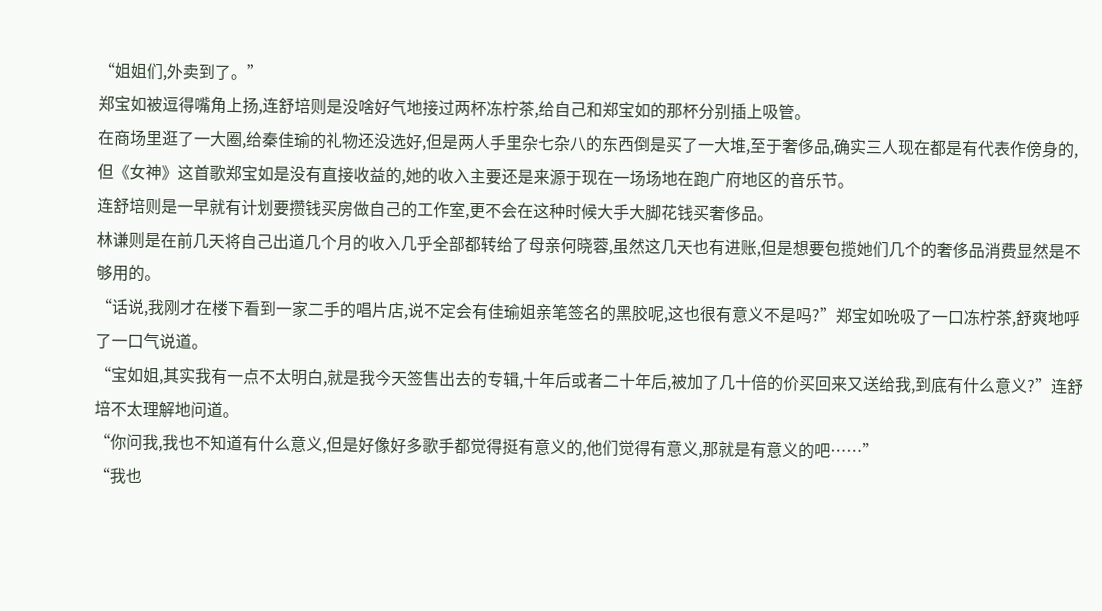“姐姐们,外卖到了。”
郑宝如被逗得嘴角上扬,连舒培则是没啥好气地接过两杯冻柠茶,给自己和郑宝如的那杯分别插上吸管。
在商场里逛了一大圈,给秦佳瑜的礼物还没选好,但是两人手里杂七杂八的东西倒是买了一大堆,至于奢侈品,确实三人现在都是有代表作傍身的,但《女神》这首歌郑宝如是没有直接收益的,她的收入主要还是来源于现在一场场地在跑广府地区的音乐节。
连舒培则是一早就有计划要攒钱买房做自己的工作室,更不会在这种时候大手大脚花钱买奢侈品。
林谦则是在前几天将自己出道几个月的收入几乎全部都转给了母亲何晓蓉,虽然这几天也有进账,但是想要包揽她们几个的奢侈品消费显然是不够用的。
“话说,我刚才在楼下看到一家二手的唱片店,说不定会有佳瑜姐亲笔签名的黑胶呢,这也很有意义不是吗?”郑宝如吮吸了一口冻柠茶,舒爽地呼了一口气说道。
“宝如姐,其实我有一点不太明白,就是我今天签售出去的专辑,十年后或者二十年后,被加了几十倍的价买回来又送给我,到底有什么意义?”连舒培不太理解地问道。
“你问我,我也不知道有什么意义,但是好像好多歌手都觉得挺有意义的,他们觉得有意义,那就是有意义的吧……”
“我也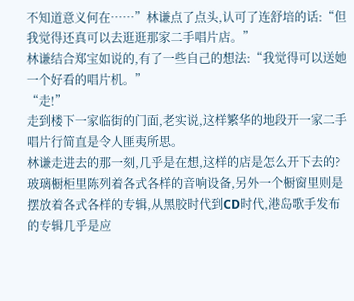不知道意义何在……”林谦点了点头,认可了连舒培的话:“但我觉得还真可以去逛逛那家二手唱片店。”
林谦结合郑宝如说的,有了一些自己的想法:“我觉得可以送她一个好看的唱片机。”
“走!”
走到楼下一家临街的门面,老实说,这样繁华的地段开一家二手唱片行简直是令人匪夷所思。
林谦走进去的那一刻,几乎是在想,这样的店是怎么开下去的?
玻璃橱柜里陈列着各式各样的音响设备,另外一个橱窗里则是摆放着各式各样的专辑,从黑胶时代到CD时代,港岛歌手发布的专辑几乎是应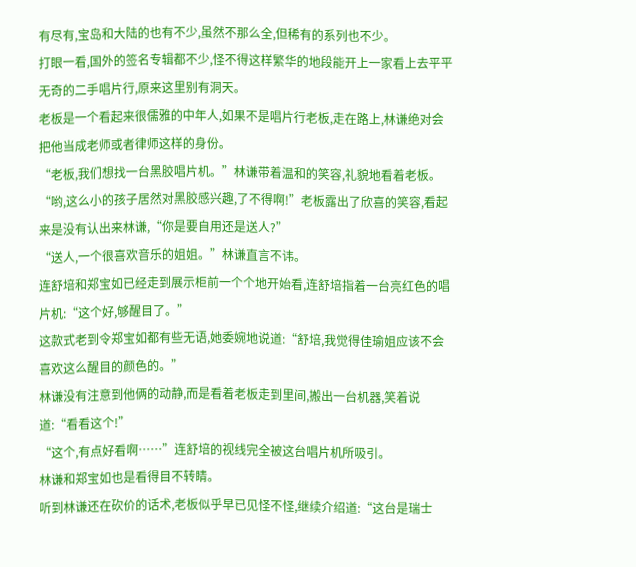有尽有,宝岛和大陆的也有不少,虽然不那么全,但稀有的系列也不少。
打眼一看,国外的签名专辑都不少,怪不得这样繁华的地段能开上一家看上去平平无奇的二手唱片行,原来这里别有洞天。
老板是一个看起来很儒雅的中年人,如果不是唱片行老板,走在路上,林谦绝对会把他当成老师或者律师这样的身份。
“老板,我们想找一台黑胶唱片机。”林谦带着温和的笑容,礼貌地看着老板。
“哟,这么小的孩子居然对黑胶感兴趣,了不得啊!”老板露出了欣喜的笑容,看起来是没有认出来林谦,“你是要自用还是送人?”
“送人,一个很喜欢音乐的姐姐。”林谦直言不讳。
连舒培和郑宝如已经走到展示柜前一个个地开始看,连舒培指着一台亮红色的唱片机:“这个好,够醒目了。”
这款式老到令郑宝如都有些无语,她委婉地说道:“舒培,我觉得佳瑜姐应该不会喜欢这么醒目的颜色的。”
林谦没有注意到他俩的动静,而是看着老板走到里间,搬出一台机器,笑着说道:“看看这个!”
“这个,有点好看啊……”连舒培的视线完全被这台唱片机所吸引。
林谦和郑宝如也是看得目不转睛。
听到林谦还在砍价的话术,老板似乎早已见怪不怪,继续介绍道:“这台是瑞士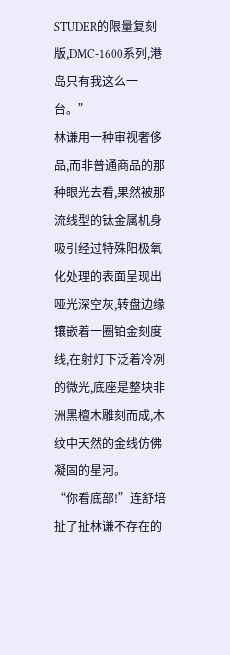STUDER的限量复刻版,DMC-1600系列,港岛只有我这么一台。”
林谦用一种审视奢侈品,而非普通商品的那种眼光去看,果然被那流线型的钛金属机身吸引经过特殊阳极氧化处理的表面呈现出哑光深空灰,转盘边缘镶嵌着一圈铂金刻度线,在射灯下泛着冷冽的微光,底座是整块非洲黑檀木雕刻而成,木纹中天然的金线仿佛凝固的星河。
“你看底部!”连舒培扯了扯林谦不存在的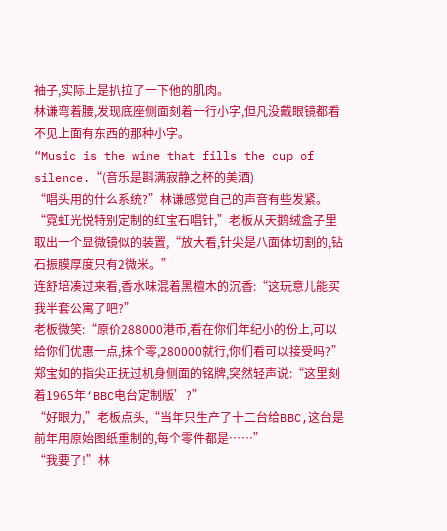袖子,实际上是扒拉了一下他的肌肉。
林谦弯着腰,发现底座侧面刻着一行小字,但凡没戴眼镜都看不见上面有东西的那种小字。
“Music is the wine that fills the cup of silence.“(音乐是斟满寂静之杯的美酒)
“唱头用的什么系统?”林谦感觉自己的声音有些发紧。
“霓虹光悦特别定制的红宝石唱针,”老板从天鹅绒盒子里取出一个显微镜似的装置,“放大看,针尖是八面体切割的,钻石振膜厚度只有2微米。”
连舒培凑过来看,香水味混着黑檀木的沉香:“这玩意儿能买我半套公寓了吧?”
老板微笑:“原价288000港币,看在你们年纪小的份上,可以给你们优惠一点,抹个零,280000就行,你们看可以接受吗?”
郑宝如的指尖正抚过机身侧面的铭牌,突然轻声说:“这里刻着1965年‘BBC电台定制版’?”
“好眼力,”老板点头,“当年只生产了十二台给BBC,这台是前年用原始图纸重制的,每个零件都是……”
“我要了!”林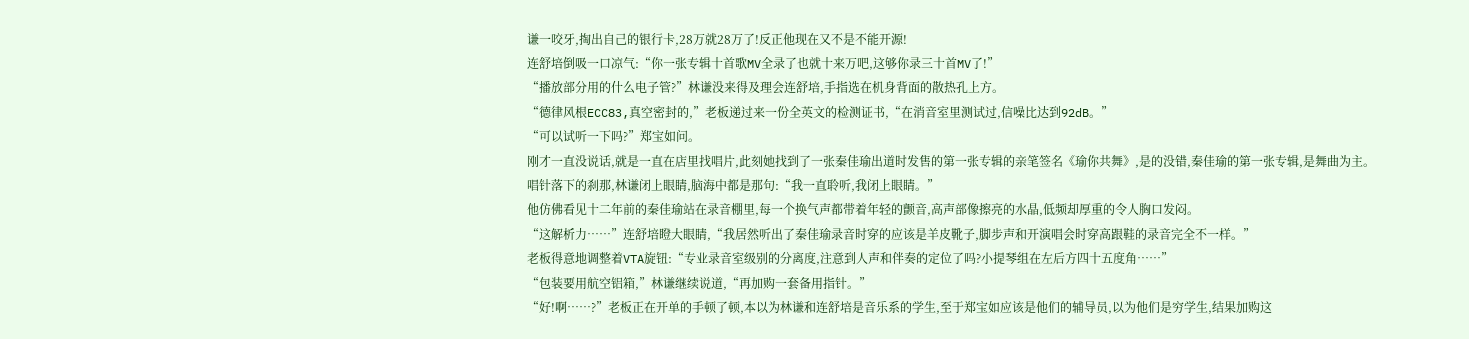谦一咬牙,掏出自己的银行卡,28万就28万了!反正他现在又不是不能开源!
连舒培倒吸一口凉气:“你一张专辑十首歌MV全录了也就十来万吧,这够你录三十首MV了!”
“播放部分用的什么电子管?”林谦没来得及理会连舒培,手指选在机身背面的散热孔上方。
“德律风根ECC83,真空密封的,”老板递过来一份全英文的检测证书,“在消音室里测试过,信噪比达到92dB。”
“可以试听一下吗?”郑宝如问。
刚才一直没说话,就是一直在店里找唱片,此刻她找到了一张秦佳瑜出道时发售的第一张专辑的亲笔签名《瑜你共舞》,是的没错,秦佳瑜的第一张专辑,是舞曲为主。
唱针落下的刹那,林谦闭上眼睛,脑海中都是那句:“我一直聆听,我闭上眼睛。”
他仿佛看见十二年前的秦佳瑜站在录音棚里,每一个换气声都带着年轻的颤音,高声部像擦亮的水晶,低频却厚重的令人胸口发闷。
“这解析力……”连舒培瞪大眼睛,“我居然听出了秦佳瑜录音时穿的应该是羊皮靴子,脚步声和开演唱会时穿高跟鞋的录音完全不一样。”
老板得意地调整着VTA旋钮:“专业录音室级别的分离度,注意到人声和伴奏的定位了吗?小提琴组在左后方四十五度角……”
“包装要用航空铝箱,”林谦继续说道,“再加购一套备用指针。”
“好!啊……?”老板正在开单的手顿了顿,本以为林谦和连舒培是音乐系的学生,至于郑宝如应该是他们的辅导员,以为他们是穷学生,结果加购这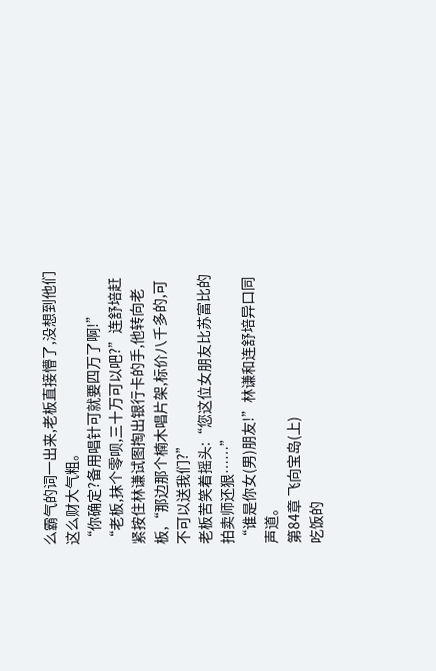么霸气的词一出来,老板直接懵了,没想到他们这么财大气粗。
“你确定?备用唱针可就要四万了啊!”
“老板,抹个零呗,三十万可以吧?”连舒培赶紧按住林谦试图掏出银行卡的手,他转向老板,“那边那个楠木唱片架,标价八千多的,可不可以送我们?”
老板苦笑着摇头:“您这位女朋友比苏富比的拍卖师还狠……”
“谁是你女(男)朋友!”林谦和连舒培异口同声道。
第84章 飞向宝岛(上)
吃饭的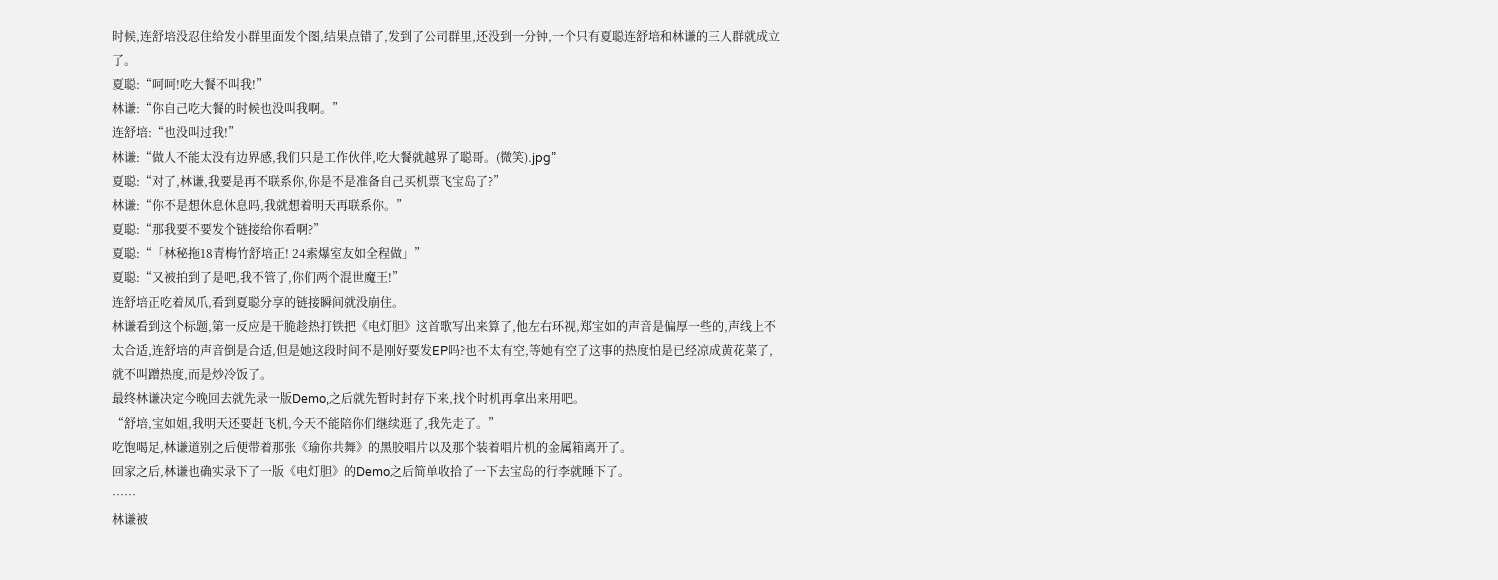时候,连舒培没忍住给发小群里面发个图,结果点错了,发到了公司群里,还没到一分钟,一个只有夏聪连舒培和林谦的三人群就成立了。
夏聪:“呵呵!吃大餐不叫我!”
林谦:“你自己吃大餐的时候也没叫我啊。”
连舒培:“也没叫过我!”
林谦:“做人不能太没有边界感,我们只是工作伙伴,吃大餐就越界了聪哥。(微笑).jpg”
夏聪:“对了,林谦,我要是再不联系你,你是不是准备自己买机票飞宝岛了?”
林谦:“你不是想休息休息吗,我就想着明天再联系你。”
夏聪:“那我要不要发个链接给你看啊?”
夏聪:“「林秘拖18青梅竹舒培正! 24索爆室友如全程做」”
夏聪:“又被拍到了是吧,我不管了,你们两个混世魔王!”
连舒培正吃着凤爪,看到夏聪分享的链接瞬间就没崩住。
林谦看到这个标题,第一反应是干脆趁热打铁把《电灯胆》这首歌写出来算了,他左右环视,郑宝如的声音是偏厚一些的,声线上不太合适,连舒培的声音倒是合适,但是她这段时间不是刚好要发EP吗?也不太有空,等她有空了这事的热度怕是已经凉成黄花菜了,就不叫蹭热度,而是炒冷饭了。
最终林谦决定今晚回去就先录一版Demo,之后就先暂时封存下来,找个时机再拿出来用吧。
“舒培,宝如姐,我明天还要赶飞机,今天不能陪你们继续逛了,我先走了。”
吃饱喝足,林谦道别之后便带着那张《瑜你共舞》的黑胶唱片以及那个装着唱片机的金属箱离开了。
回家之后,林谦也确实录下了一版《电灯胆》的Demo之后简单收拾了一下去宝岛的行李就睡下了。
……
林谦被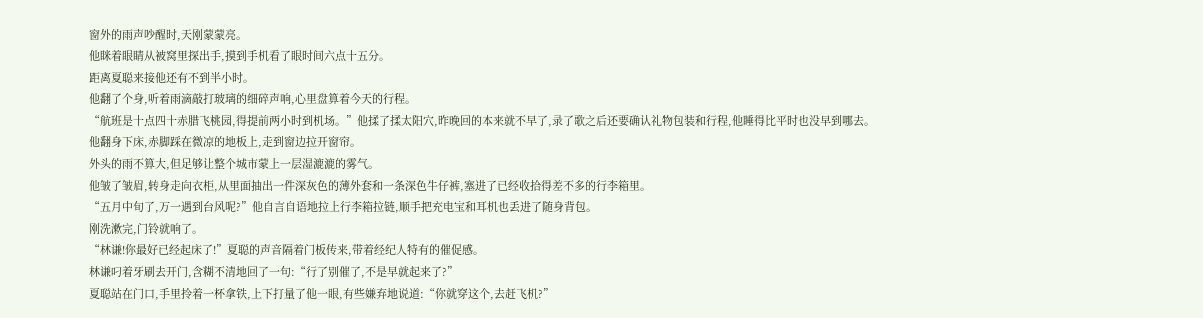窗外的雨声吵醒时,天刚蒙蒙亮。
他眯着眼睛从被窝里探出手,摸到手机看了眼时间六点十五分。
距离夏聪来接他还有不到半小时。
他翻了个身,听着雨滴敲打玻璃的细碎声响,心里盘算着今天的行程。
“航班是十点四十赤腊飞桃园,得提前两小时到机场。”他揉了揉太阳穴,昨晚回的本来就不早了,录了歌之后还要确认礼物包装和行程,他睡得比平时也没早到哪去。
他翻身下床,赤脚踩在微凉的地板上,走到窗边拉开窗帘。
外头的雨不算大,但足够让整个城市蒙上一层湿漉漉的雾气。
他皱了皱眉,转身走向衣柜,从里面抽出一件深灰色的薄外套和一条深色牛仔裤,塞进了已经收拾得差不多的行李箱里。
“五月中旬了,万一遇到台风呢?”他自言自语地拉上行李箱拉链,顺手把充电宝和耳机也丢进了随身背包。
刚洗漱完,门铃就响了。
“林谦!你最好已经起床了!”夏聪的声音隔着门板传来,带着经纪人特有的催促感。
林谦叼着牙刷去开门,含糊不清地回了一句:“行了别催了,不是早就起来了?”
夏聪站在门口,手里拎着一杯拿铁,上下打量了他一眼,有些嫌弃地说道:“你就穿这个,去赶飞机?”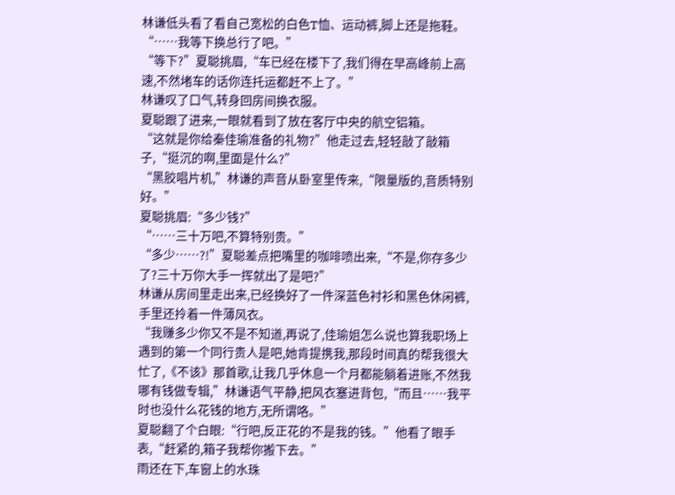林谦低头看了看自己宽松的白色T恤、运动裤,脚上还是拖鞋。
“……我等下换总行了吧。”
“等下?”夏聪挑眉,“车已经在楼下了,我们得在早高峰前上高速,不然堵车的话你连托运都赶不上了。”
林谦叹了口气,转身回房间换衣服。
夏聪跟了进来,一眼就看到了放在客厅中央的航空铝箱。
“这就是你给秦佳瑜准备的礼物?”他走过去,轻轻敲了敲箱子,“挺沉的啊,里面是什么?”
“黑胶唱片机,”林谦的声音从卧室里传来,“限量版的,音质特别好。”
夏聪挑眉:“多少钱?”
“……三十万吧,不算特别贵。”
“多少……?!”夏聪差点把嘴里的咖啡喷出来,“不是,你存多少了?三十万你大手一挥就出了是吧?”
林谦从房间里走出来,已经换好了一件深蓝色衬衫和黑色休闲裤,手里还拎着一件薄风衣。
“我赚多少你又不是不知道,再说了,佳瑜姐怎么说也算我职场上遇到的第一个同行贵人是吧,她肯提携我,那段时间真的帮我很大忙了,《不该》那首歌,让我几乎休息一个月都能躺着进账,不然我哪有钱做专辑,”林谦语气平静,把风衣塞进背包,“而且……我平时也没什么花钱的地方,无所谓咯。”
夏聪翻了个白眼:“行吧,反正花的不是我的钱。”他看了眼手表,“赶紧的,箱子我帮你搬下去。”
雨还在下,车窗上的水珠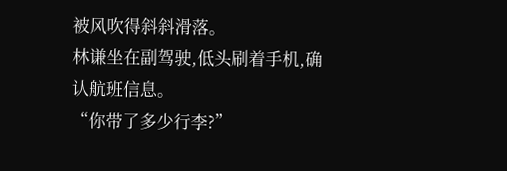被风吹得斜斜滑落。
林谦坐在副驾驶,低头刷着手机,确认航班信息。
“你带了多少行李?”